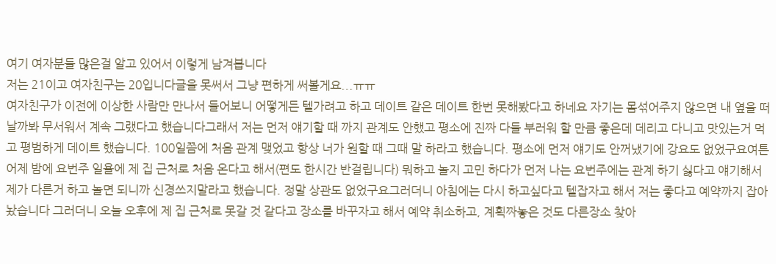여기 여자분들 많은걸 알고 있어서 이렇게 남겨봅니다
저는 21이고 여자친구는 20입니다글을 못써서 그냥 편하게 써볼게요...ㅠㅠ
여자친구가 이전에 이상한 사람만 만나서 들어보니 어떻게든 텔가려고 하고 데이트 같은 데이트 한번 못해봤다고 하네요 자기는 몸섞어주지 않으면 내 옆을 떠날까봐 무서워서 계속 그랬다고 했습니다그래서 저는 먼저 얘기할 때 까지 관계도 안했고 평소에 진짜 다들 부러워 할 만큼 좋은데 데리고 다니고 맛있는거 먹고 평범하게 데이트 했습니다. 100일쯤에 처음 관계 맺었고 항상 너가 원할 때 그때 말 하라고 했습니다. 평소에 먼저 얘기도 안꺼냈기에 강요도 없었구요여튼 어제 밤에 요번주 일욜에 제 집 근처로 처음 온다고 해서(편도 한시간 반걸립니다) 뭐하고 놀지 고민 하다가 먼저 나는 요번주에는 관계 하기 싫다고 얘기해서 제가 다른거 하고 놀면 되니까 신경쓰지말라고 했습니다. 정말 상관도 없었구요그러더니 아침에는 다시 하고싶다고 텔잡자고 해서 저는 좋다고 예약까지 잡아놨습니다 그러더니 오늘 오후에 제 집 근처로 못갈 것 같다고 장소를 바꾸자고 해서 예약 취소하고, 계획짜놓은 것도 다른장소 찾아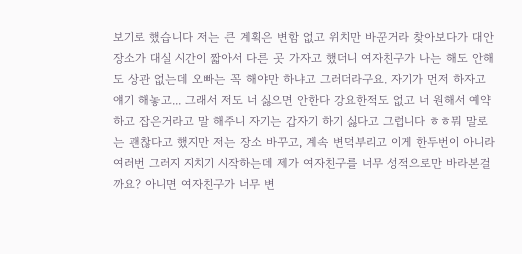보기로 했습니다 저는 큰 계획은 변함 없고 위치만 바꾼거라 찾아보다가 대안장소가 대실 시간이 짧아서 다른 곳 가자고 했더니 여자친구가 나는 해도 안해도 상관 없는데 오빠는 꼭 해야만 하냐고 그러더라구요. 자기가 먼저 하자고 얘기 해놓고... 그래서 저도 너 싫으면 안한다 강요한적도 없고 너 원해서 예약하고 잡은거라고 말 해주니 자기는 갑자기 하기 싫다고 그럽니다 ㅎㅎ뭐 말로는 괜찮다고 했지만 저는 장소 바꾸고, 계속 변덕부리고 이게 한두번이 아니라 여러번 그러지 지치기 시작하는데 제가 여자친구를 너무 성적으로만 바라본걸까요? 아니면 여자친구가 너무 변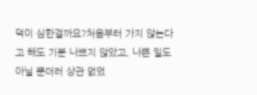덕이 심한걸까요?처음부터 가지 않는다고 해도 기분 나쁘지 않았고, 나쁜 일도 아닐 뿐더러 상관 없었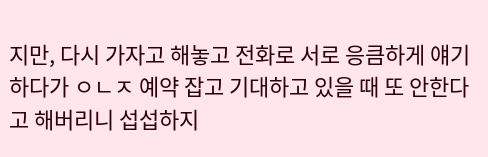지만, 다시 가자고 해놓고 전화로 서로 응큼하게 얘기하다가 ㅇㄴㅈ 예약 잡고 기대하고 있을 때 또 안한다고 해버리니 섭섭하지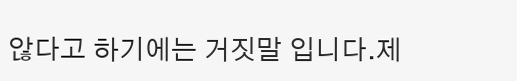않다고 하기에는 거짓말 입니다.제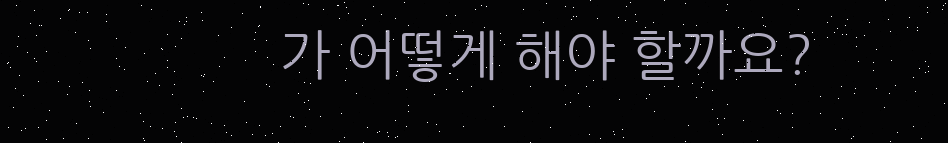가 어떻게 해야 할까요?